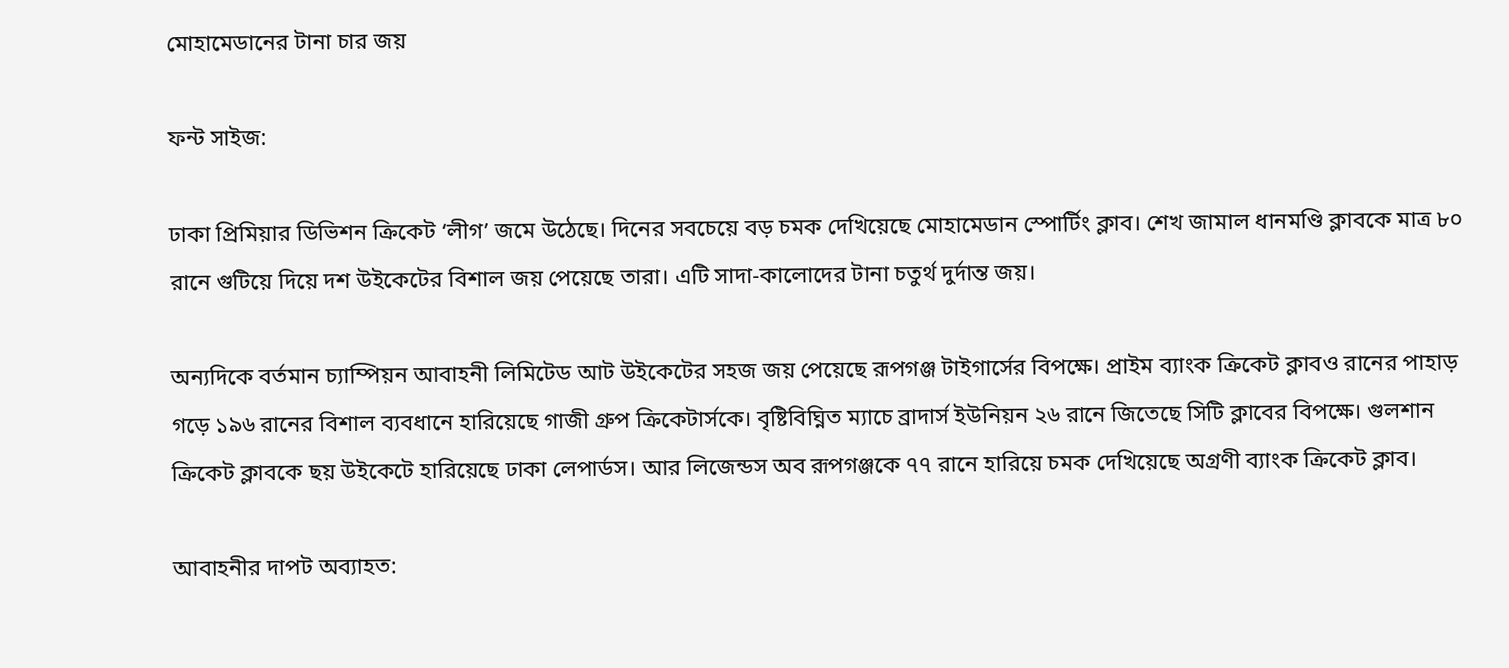মোহামেডানের টানা চার জয়

ফন্ট সাইজ:

ঢাকা প্রিমিয়ার ডিভিশন ক্রিকেট ‘লীগ’ জমে উঠেছে। দিনের সবচেয়ে বড় চমক দেখিয়েছে মোহামেডান স্পোর্টিং ক্লাব। শেখ জামাল ধানমণ্ডি ক্লাবকে মাত্র ৮০ রানে গুটিয়ে দিয়ে দশ উইকেটের বিশাল জয় পেয়েছে তারা। এটি সাদা-কালোদের টানা চতুর্থ দুর্দান্ত জয়।

অন্যদিকে বর্তমান চ্যাম্পিয়ন আবাহনী লিমিটেড আট উইকেটের সহজ জয় পেয়েছে রূপগঞ্জ টাইগার্সের বিপক্ষে। প্রাইম ব্যাংক ক্রিকেট ক্লাবও রানের পাহাড় গড়ে ১৯৬ রানের বিশাল ব্যবধানে হারিয়েছে গাজী গ্রুপ ক্রিকেটার্সকে। বৃষ্টিবিঘ্নিত ম্যাচে ব্রাদার্স ইউনিয়ন ২৬ রানে জিতেছে সিটি ক্লাবের বিপক্ষে। গুলশান ক্রিকেট ক্লাবকে ছয় উইকেটে হারিয়েছে ঢাকা লেপার্ডস। আর লিজেন্ডস অব রূপগঞ্জকে ৭৭ রানে হারিয়ে চমক দেখিয়েছে অগ্রণী ব্যাংক ক্রিকেট ক্লাব।

আবাহনীর দাপট অব্যাহত: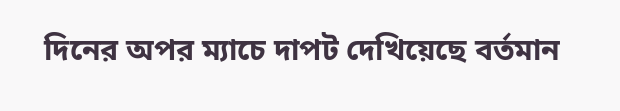দিনের অপর ম্যাচে দাপট দেখিয়েছে বর্তমান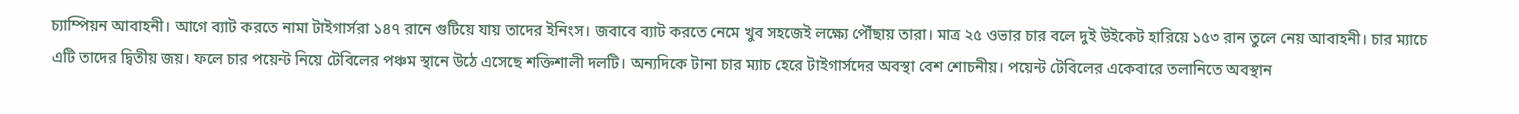চ্যাম্পিয়ন আবাহনী। আগে ব্যাট করতে নামা টাইগার্সরা ১৪৭ রানে গুটিয়ে যায় তাদের ইনিংস। জবাবে ব্যাট করতে নেমে খুব সহজেই লক্ষ্যে পৌঁছায় তারা। মাত্র ২৫ ওভার চার বলে দুই উইকেট হারিয়ে ১৫৩ রান তুলে নেয় আবাহনী। চার ম্যাচে এটি তাদের দ্বিতীয় জয়। ফলে চার পয়েন্ট নিয়ে টেবিলের পঞ্চম স্থানে উঠে এসেছে শক্তিশালী দলটি। অন্যদিকে টানা চার ম্যাচ হেরে টাইগার্সদের অবস্থা বেশ শোচনীয়। পয়েন্ট টেবিলের একেবারে তলানিতে অবস্থান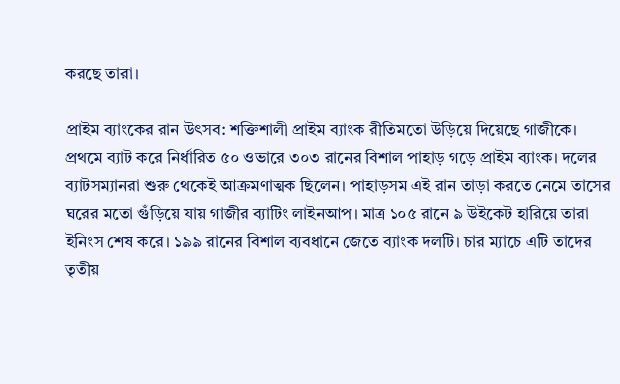করছে তারা।

প্রাইম ব্যাংকের রান উৎসব: শক্তিশালী প্রাইম ব্যাংক রীতিমতো উড়িয়ে দিয়েছে গাজীকে। প্রথমে ব্যাট করে নির্ধারিত ৫০ ওভারে ৩০৩ রানের বিশাল পাহাড় গড়ে প্রাইম ব্যাংক। দলের ব্যাটসম্যানরা শুরু থেকেই আক্রমণাত্মক ছিলেন। পাহাড়সম এই রান তাড়া করতে নেমে তাসের ঘরের মতো গুঁড়িয়ে যায় গাজীর ব্যাটিং লাইনআপ। মাত্র ১০৫ রানে ৯ উইকেট হারিয়ে তারা ইনিংস শেষ করে। ১৯৯ রানের বিশাল ব্যবধানে জেতে ব্যাংক দলটি। চার ম্যাচে এটি তাদের তৃতীয়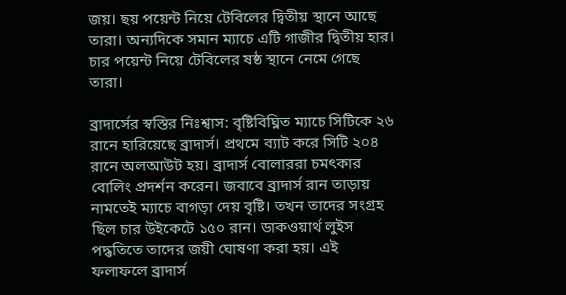জয়। ছয় পয়েন্ট নিয়ে টেবিলের দ্বিতীয় স্থানে আছে তারা। অন্যদিকে সমান ম্যাচে এটি গাজীর দ্বিতীয় হার। চার পয়েন্ট নিয়ে টেবিলের ষষ্ঠ স্থানে নেমে গেছে তারা।

ব্রাদার্সের স্বস্তির নিঃশ্বাস: বৃষ্টিবিঘ্নিত ম্যাচে সিটিকে ২৬ রানে হারিয়েছে ব্রাদার্স। প্রথমে ব্যাট করে সিটি ২০৪ রানে অলআউট হয়। ব্রাদার্স বোলাররা চমৎকার বোলিং প্রদর্শন করেন। জবাবে ব্রাদার্স রান তাড়ায় নামতেই ম্যাচে বাগড়া দেয় বৃষ্টি। তখন তাদের সংগ্রহ ছিল চার উইকেটে ১৫০ রান। ডাকওয়ার্থ লুইস পদ্ধতিতে তাদের জয়ী ঘোষণা করা হয়। এই ফলাফলে ব্রাদার্স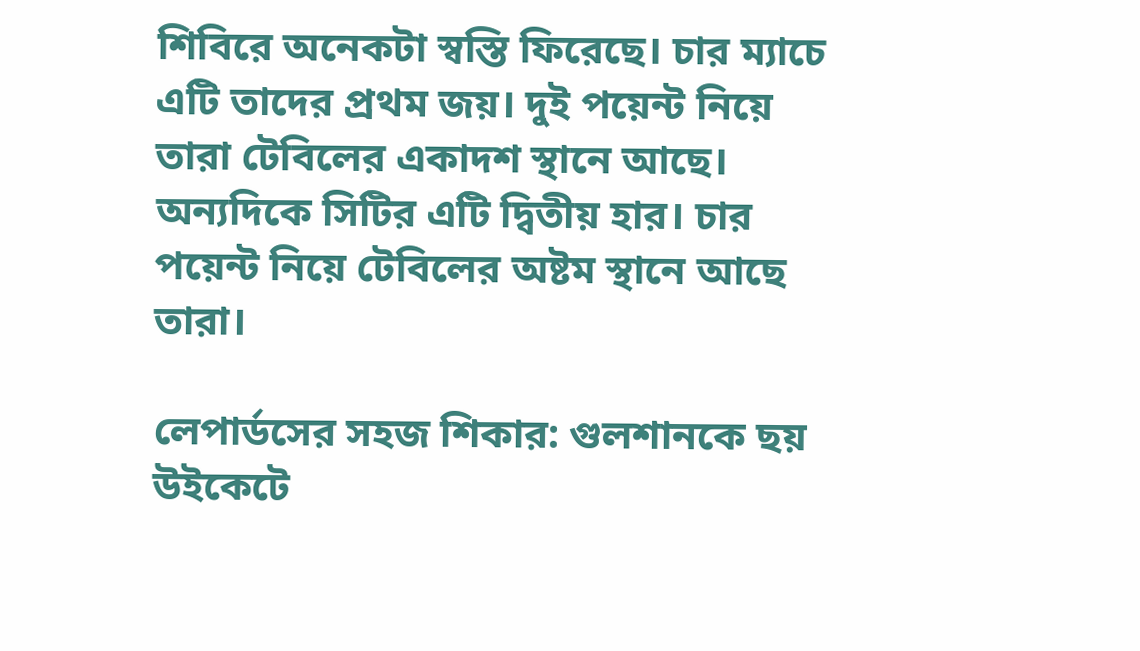শিবিরে অনেকটা স্বস্তি ফিরেছে। চার ম্যাচে এটি তাদের প্রথম জয়। দুই পয়েন্ট নিয়ে তারা টেবিলের একাদশ স্থানে আছে। অন্যদিকে সিটির এটি দ্বিতীয় হার। চার পয়েন্ট নিয়ে টেবিলের অষ্টম স্থানে আছে তারা।

লেপার্ডসের সহজ শিকার: গুলশানকে ছয় উইকেটে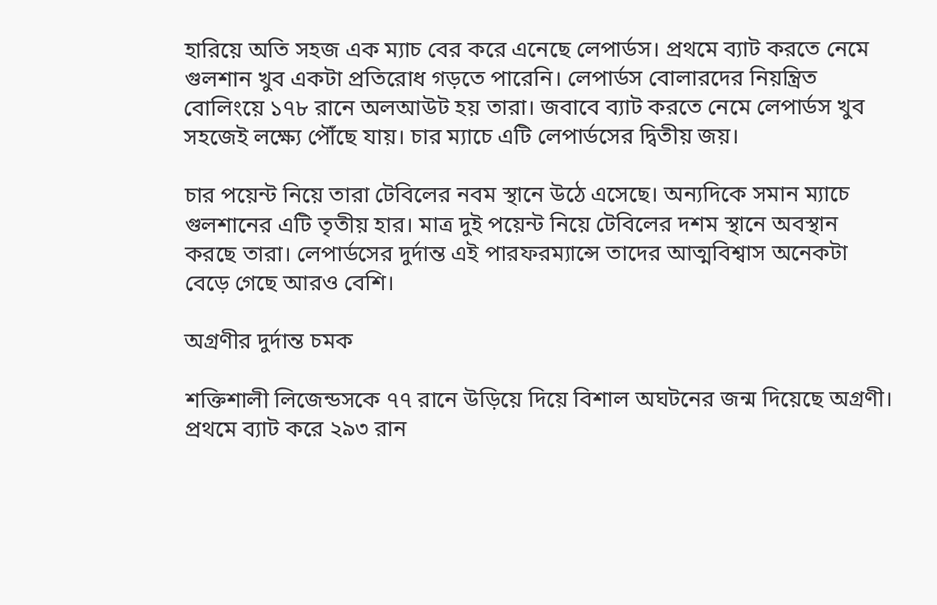হারিয়ে অতি সহজ এক ম্যাচ বের করে এনেছে লেপার্ডস। প্রথমে ব্যাট করতে নেমে গুলশান খুব একটা প্রতিরোধ গড়তে পারেনি। লেপার্ডস বোলারদের নিয়ন্ত্রিত বোলিংয়ে ১৭৮ রানে অলআউট হয় তারা। জবাবে ব্যাট করতে নেমে লেপার্ডস খুব সহজেই লক্ষ্যে পৌঁছে যায়। চার ম্যাচে এটি লেপার্ডসের দ্বিতীয় জয়।

চার পয়েন্ট নিয়ে তারা টেবিলের নবম স্থানে উঠে এসেছে। অন্যদিকে সমান ম্যাচে গুলশানের এটি তৃতীয় হার। মাত্র দুই পয়েন্ট নিয়ে টেবিলের দশম স্থানে অবস্থান করছে তারা। লেপার্ডসের দুর্দান্ত এই পারফরম্যান্সে তাদের আত্মবিশ্বাস অনেকটা বেড়ে গেছে আরও বেশি।

অগ্রণীর দুর্দান্ত চমক

শক্তিশালী লিজেন্ডসকে ৭৭ রানে উড়িয়ে দিয়ে বিশাল অঘটনের জন্ম দিয়েছে অগ্রণী। প্রথমে ব্যাট করে ২৯৩ রান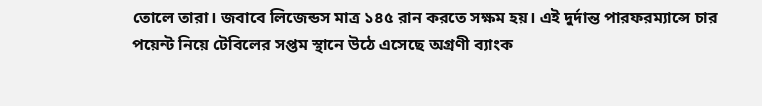তোলে তারা। জবাবে লিজেন্ডস মাত্র ১৪৫ রান করতে সক্ষম হয়। এই দুর্দান্ত পারফরম্যান্সে চার পয়েন্ট নিয়ে টেবিলের সপ্তম স্থানে উঠে এসেছে অগ্রণী ব্যাংক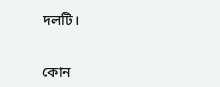দলটি।


কোন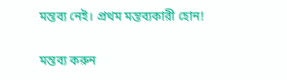মন্তব্য নেই। প্রথম মন্তব্যকারী হোন!

মন্তব্য করুন